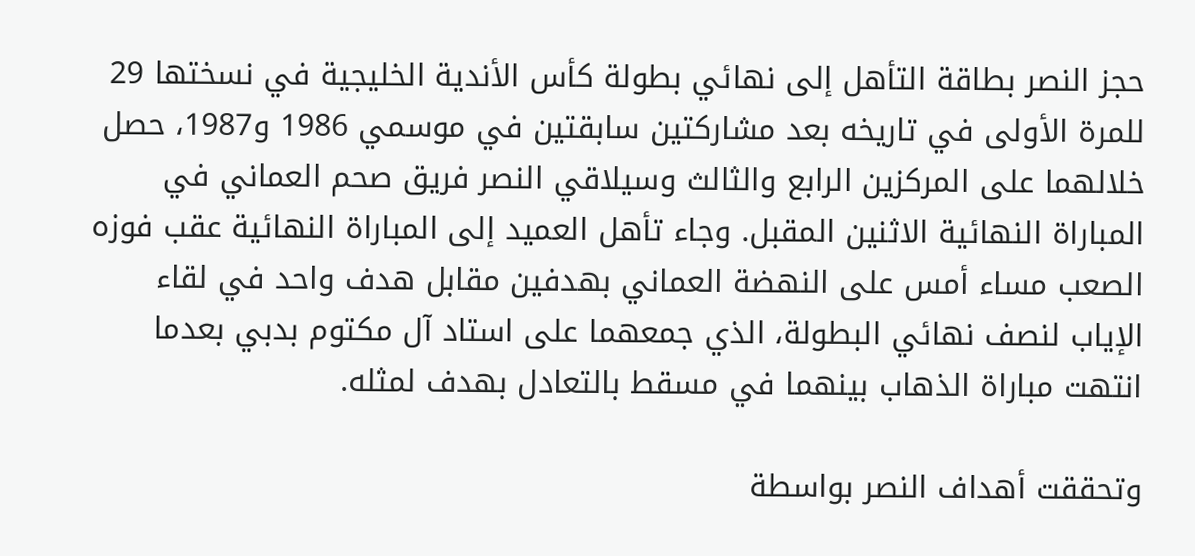حجز النصر بطاقة التأهل إلى نهائي بطولة كأس الأندية الخليجية في نسختها 29 للمرة الأولى في تاريخه بعد مشاركتين سابقتين في موسمي 1986 و1987، حصل خلالهما على المركزين الرابع والثالث وسيلاقي النصر فريق صحم العماني في المباراة النهائية الاثنين المقبل. وجاء تأهل العميد إلى المباراة النهائية عقب فوزه الصعب مساء أمس على النهضة العماني بهدفين مقابل هدف واحد في لقاء الإياب لنصف نهائي البطولة، الذي جمعهما على استاد آل مكتوم بدبي بعدما انتهت مباراة الذهاب بينهما في مسقط بالتعادل بهدف لمثله.

وتحققت أهداف النصر بواسطة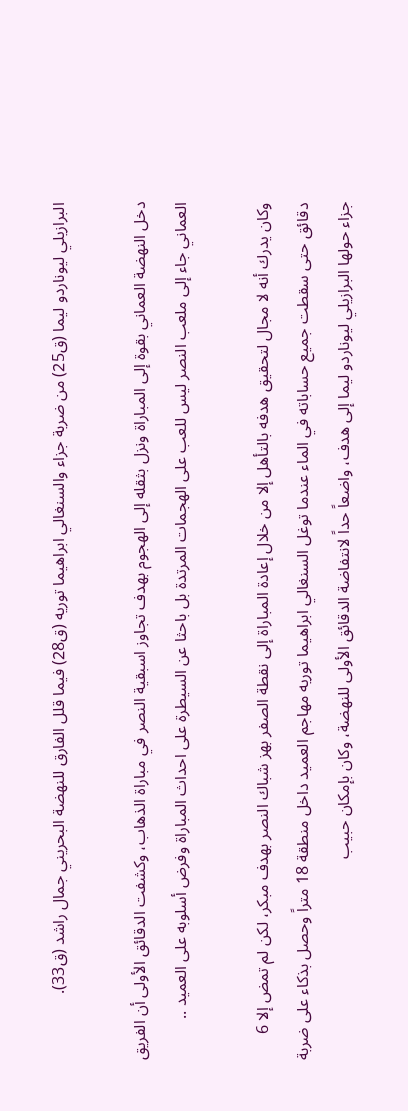البرازيلي ليوناردو ليما (ق25) من ضربة جزاء والسنغالي ابراهيما توريه (ق28) فيما قلل الفارق للنهضة البحريني جمال راشد (ق33).

دخل النهضة العماني بقوة إلى المباراة ونزل بثقله إلى الهجوم بهدف تجاوز اسبقية النصر في مباراة الذهاب، وكشفت الدقائق الأولى أن الفريق العماني جاء إلى ملعب النصر ليس للعب على الهجمات المرتدة بل باحثا عن السيطرة على احداث المباراة وفرض أسلوبه على العميد ..

وكان يدرك أنه لا مجال لتحقيق هدفه بالتأهل إلا من خلال إعادة المباراة إلى نقطة الصفر بهز شباك النصر بهدف مبكر، لكن لم تمض إلا 6 دقائق حتى سقطت جميع حساباته في الماء عندما توغل السنغالي ابراهيما توريه مهاجم العميد داخل منطقة 18 متراً وحصل بذكاء على ضربة جزاء حولها البرازيلي ليوناردو ليما إلى هدف، واضعاً حداً لانتفاضة الدقائق الأولى للنهضة، وكان بإمكان حبيب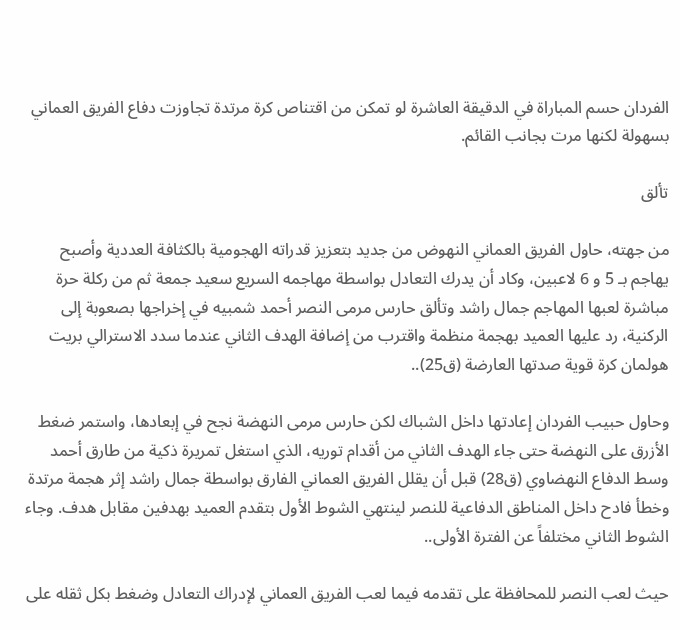الفردان حسم المباراة في الدقيقة العاشرة لو تمكن من اقتناص كرة مرتدة تجاوزت دفاع الفريق العماني بسهولة لكنها مرت بجانب القائم.

تألق

من جهته، حاول الفريق العماني النهوض من جديد بتعزيز قدراته الهجومية بالكثافة العددية وأصبح يهاجم بـ 5 و 6 لاعبين، وكاد أن يدرك التعادل بواسطة مهاجمه السريع سعيد جمعة ثم من ركلة حرة مباشرة لعبها المهاجم جمال راشد وتألق حارس مرمى النصر أحمد شمبيه في إخراجها بصعوبة إلى الركنية، رد عليها العميد بهجمة منظمة واقترب من إضافة الهدف الثاني عندما سدد الاسترالي بريت هولمان كرة قوية صدتها العارضة (ق25)..

وحاول حبيب الفردان إعادتها داخل الشباك لكن حارس مرمى النهضة نجح في إبعادها، واستمر ضغط الأزرق على النهضة حتى جاء الهدف الثاني من أقدام توريه، الذي استغل تمريرة ذكية من طارق أحمد وسط الدفاع النهضاوي (ق28) قبل أن يقلل الفريق العماني الفارق بواسطة جمال راشد إثر هجمة مرتدة وخطأ فادح داخل المناطق الدفاعية للنصر لينتهي الشوط الأول بتقدم العميد بهدفين مقابل هدف. وجاء الشوط الثاني مختلفاً عن الفترة الأولى..

حيث لعب النصر للمحافظة على تقدمه فيما لعب الفريق العماني لإدراك التعادل وضغط بكل ثقله على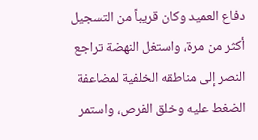دفاع العميد وكان قريباً من التسجيل أكثر من مرة، واستغل النهضة تراجع النصر إلى مناطقه الخلفية لمضاعفة الضغط عليه وخلق الفرص، واستمر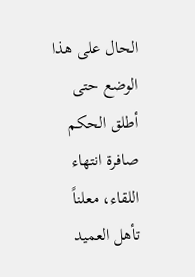الحال على هذا الوضع حتى أطلق الحكم صافرة انتهاء اللقاء، معلناً تأهل العميد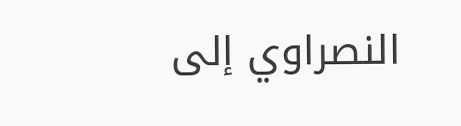النصراوي إلى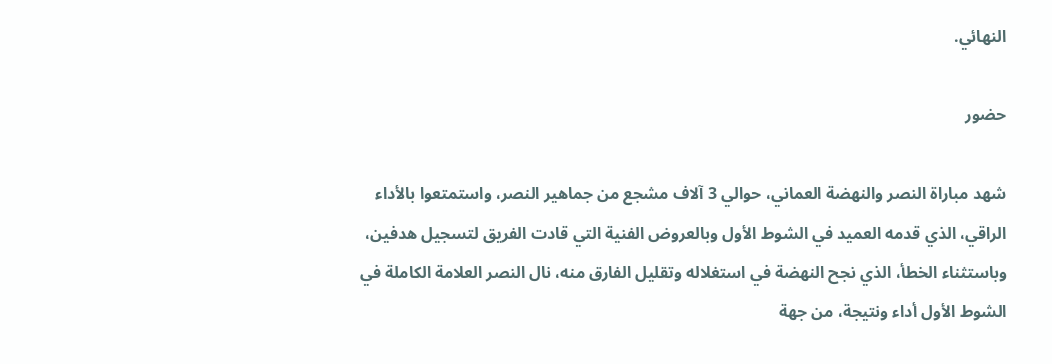النهائي.

حضور

شهد مباراة النصر والنهضة العماني، حوالي 3 آلاف مشجع من جماهير النصر، واستمتعوا بالأداء الراقي، الذي قدمه العميد في الشوط الأول وبالعروض الفنية التي قادت الفريق لتسجيل هدفين، وباستثناء الخطأ، الذي نجح النهضة في استغلاله وتقليل الفارق منه، نال النصر العلامة الكاملة في الشوط الأول أداء ونتيجة، من جهة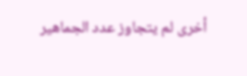أخرى لم يتجاوز عدد الجماهير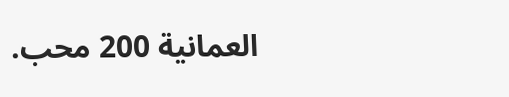العمانية 200 محب.